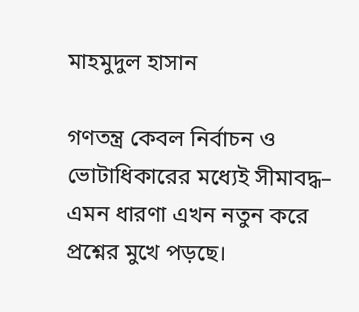মাহমুদুল হাসান

গণতন্ত্র কেবল নির্বাচন ও ভোটাধিকারের মধ্যেই সীমাবদ্ধ– এমন ধারণা এখন নতুন করে প্রশ্নের মুখে পড়ছে।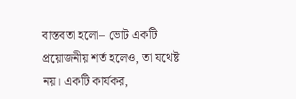বাস্তবতা হলো– ভোট একটি প্রয়োজনীয় শর্ত হলেও, তা যথেষ্ট নয়। একটি কার্যকর,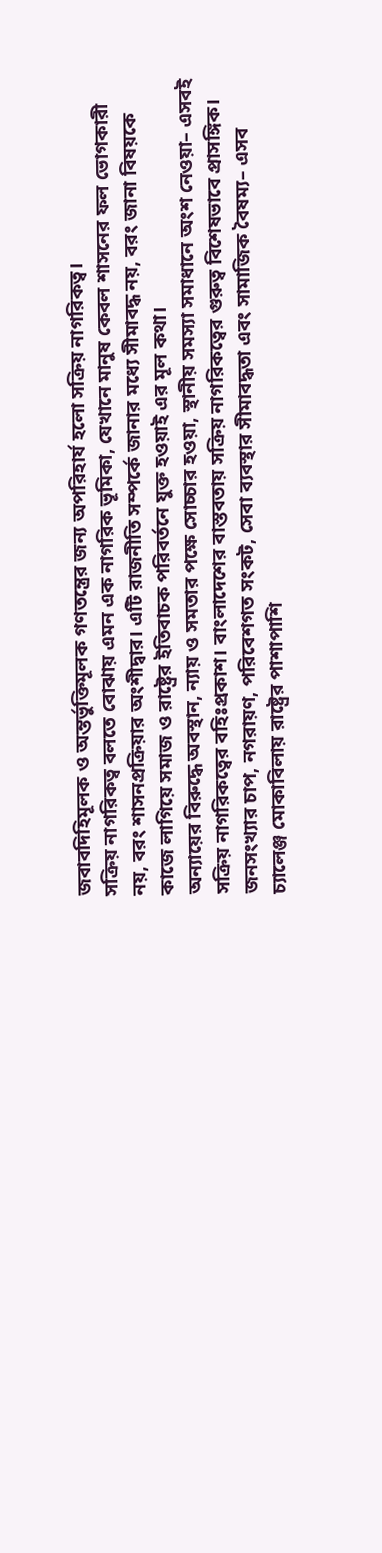জবাবদিহিমূলক ও অন্তর্ভুক্তিমূলক গণতন্ত্রের জন্য অপরিহার্য হলো সক্রিয় নাগরিকত্ব।
সক্রিয় নাগরিকত্ব বলতে বোঝায় এমন এক নাগরিক ভূমিকা, যেখানে মানুষ কেবল শাসনের ফল ভোগকারী নয়, বরং শাসনপ্রক্রিয়ার অংশীদ্বার। এটি রাজনীতি সম্পর্কে জানার মধ্যে সীমাবদ্ধ নয়, বরং জানা বিষয়কে কাজে লাগিয়ে সমাজ ও রাষ্ট্রের ইতিবাচক পরিবর্তনে যুক্ত হওয়াই এর মূল কথা।
অন্যায়ের বিরুদ্ধে অবস্থান, ন্যায় ও সমতার পক্ষে সোচ্চার হওয়া, স্থানীয় সমস্যা সমাধানে অংশ নেওয়া– এসবই সক্রিয় নাগরিকত্বের বহিঃপ্রকাশ। বাংলাদেশের বাস্তবতায় সক্রিয় নাগরিকত্বের গুরুত্ব বিশেষভাবে প্রাসঙ্গিক।
জনসংখ্যার চাপ, নগরায়ণ, পরিবেশগত সংকট, সেবা ব্যবস্থার সীমাবদ্ধতা এবং সামাজিক বৈষম্য– এসব চ্যালেঞ্জ মোকাবিলায় রাষ্ট্রের পাশাপাশি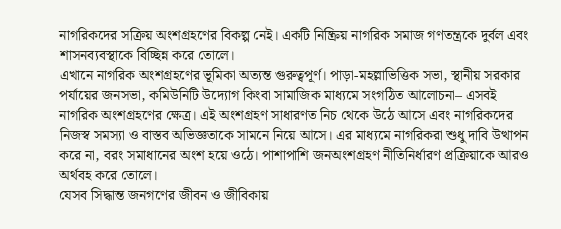নাগরিকদের সক্রিয় অংশগ্রহণের বিকল্প নেই। একটি নিষ্ক্রিয় নাগরিক সমাজ গণতন্ত্রকে দুর্বল এবং শাসনব্যবস্থাকে বিচ্ছিন্ন করে তোলে।
এখানে নাগরিক অংশগ্রহণের ভূমিকা অত্যন্ত গুরুত্বপূর্ণ। পাড়া-মহল্লাভিত্তিক সভা, স্থানীয় সরকার পর্যায়ের জনসভা, কমিউনিটি উদ্যোগ কিংবা সামাজিক মাধ্যমে সংগঠিত আলোচনা– এসবই নাগরিক অংশগ্রহণের ক্ষেত্র। এই অংশগ্রহণ সাধারণত নিচ থেকে উঠে আসে এবং নাগরিকদের নিজস্ব সমস্যা ও বাস্তব অভিজ্ঞতাকে সামনে নিয়ে আসে। এর মাধ্যমে নাগরিকরা শুধু দাবি উত্থাপন করে না, বরং সমাধানের অংশ হয়ে ওঠে। পাশাপাশি জনঅংশগ্রহণ নীতিনির্ধারণ প্রক্রিয়াকে আরও অর্থবহ করে তোলে।
যেসব সিদ্ধান্ত জনগণের জীবন ও জীবিকায়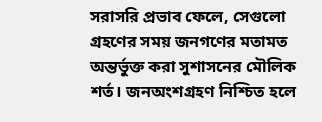সরাসরি প্রভাব ফেলে, সেগুলো গ্রহণের সময় জনগণের মতামত অন্তর্ভুক্ত করা সুশাসনের মৌলিক শর্ত। জনঅংশগ্রহণ নিশ্চিত হলে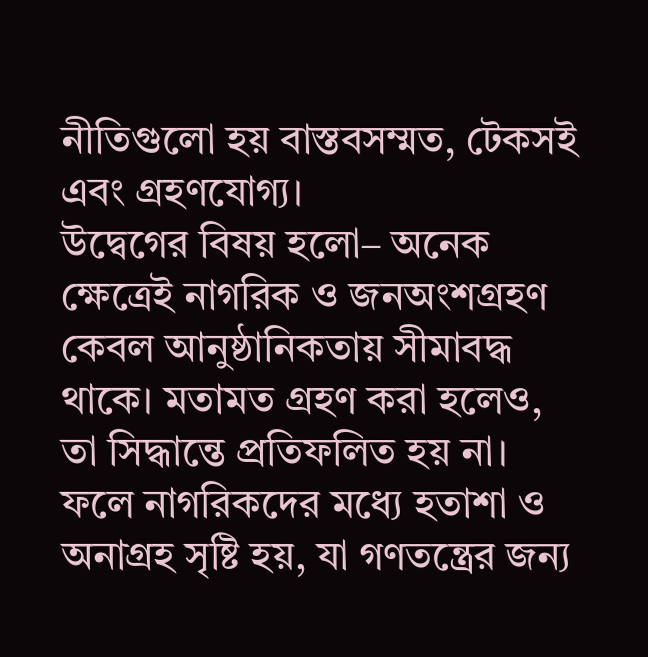নীতিগুলো হয় বাস্তবসম্মত, টেকসই এবং গ্রহণযোগ্য।
উদ্বেগের বিষয় হলো– অনেক ক্ষেত্রেই নাগরিক ও জনঅংশগ্রহণ কেবল আনুষ্ঠানিকতায় সীমাবদ্ধ থাকে। মতামত গ্রহণ করা হলেও, তা সিদ্ধান্তে প্রতিফলিত হয় না। ফলে নাগরিকদের মধ্যে হতাশা ও অনাগ্রহ সৃষ্টি হয়, যা গণতন্ত্রের জন্য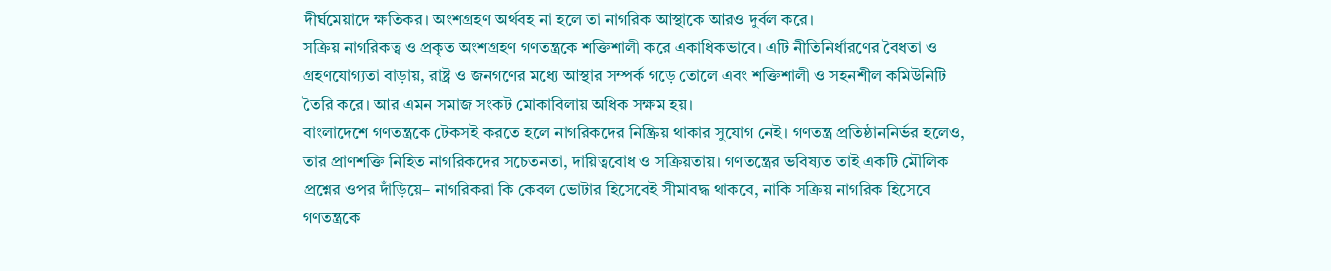দীর্ঘমেয়াদে ক্ষতিকর। অংশগ্রহণ অর্থবহ না হলে তা নাগরিক আস্থাকে আরও দুর্বল করে।
সক্রিয় নাগরিকত্ব ও প্রকৃত অংশগ্রহণ গণতন্ত্রকে শক্তিশালী করে একাধিকভাবে। এটি নীতিনির্ধারণের বৈধতা ও গ্রহণযোগ্যতা বাড়ায়, রাষ্ট্র ও জনগণের মধ্যে আস্থার সম্পর্ক গড়ে তোলে এবং শক্তিশালী ও সহনশীল কমিউনিটি তৈরি করে। আর এমন সমাজ সংকট মোকাবিলায় অধিক সক্ষম হয়।
বাংলাদেশে গণতন্ত্রকে টেকসই করতে হলে নাগরিকদের নিষ্ক্রিয় থাকার সুযোগ নেই। গণতন্ত্র প্রতিষ্ঠাননির্ভর হলেও, তার প্রাণশক্তি নিহিত নাগরিকদের সচেতনতা, দায়িত্ববোধ ও সক্রিয়তায়। গণতন্ত্রের ভবিষ্যত তাই একটি মৌলিক প্রশ্নের ওপর দাঁড়িয়ে– নাগরিকরা কি কেবল ভোটার হিসেবেই সীমাবদ্ধ থাকবে, নাকি সক্রিয় নাগরিক হিসেবে গণতন্ত্রকে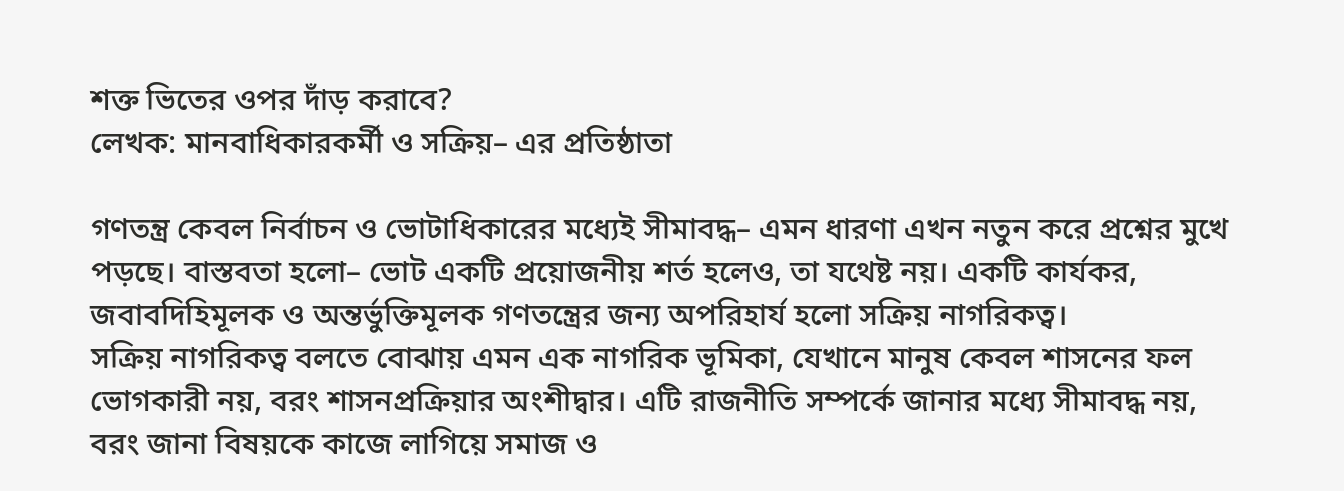শক্ত ভিতের ওপর দাঁড় করাবে?
লেখক: মানবাধিকারকর্মী ও সক্রিয়– এর প্রতিষ্ঠাতা

গণতন্ত্র কেবল নির্বাচন ও ভোটাধিকারের মধ্যেই সীমাবদ্ধ– এমন ধারণা এখন নতুন করে প্রশ্নের মুখে পড়ছে। বাস্তবতা হলো– ভোট একটি প্রয়োজনীয় শর্ত হলেও, তা যথেষ্ট নয়। একটি কার্যকর, জবাবদিহিমূলক ও অন্তর্ভুক্তিমূলক গণতন্ত্রের জন্য অপরিহার্য হলো সক্রিয় নাগরিকত্ব।
সক্রিয় নাগরিকত্ব বলতে বোঝায় এমন এক নাগরিক ভূমিকা, যেখানে মানুষ কেবল শাসনের ফল ভোগকারী নয়, বরং শাসনপ্রক্রিয়ার অংশীদ্বার। এটি রাজনীতি সম্পর্কে জানার মধ্যে সীমাবদ্ধ নয়, বরং জানা বিষয়কে কাজে লাগিয়ে সমাজ ও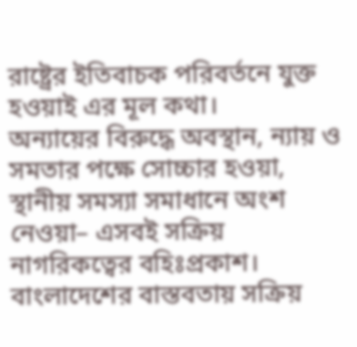রাষ্ট্রের ইতিবাচক পরিবর্তনে যুক্ত হওয়াই এর মূল কথা।
অন্যায়ের বিরুদ্ধে অবস্থান, ন্যায় ও সমতার পক্ষে সোচ্চার হওয়া, স্থানীয় সমস্যা সমাধানে অংশ নেওয়া– এসবই সক্রিয় নাগরিকত্বের বহিঃপ্রকাশ। বাংলাদেশের বাস্তবতায় সক্রিয়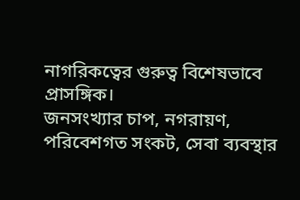নাগরিকত্বের গুরুত্ব বিশেষভাবে প্রাসঙ্গিক।
জনসংখ্যার চাপ, নগরায়ণ, পরিবেশগত সংকট, সেবা ব্যবস্থার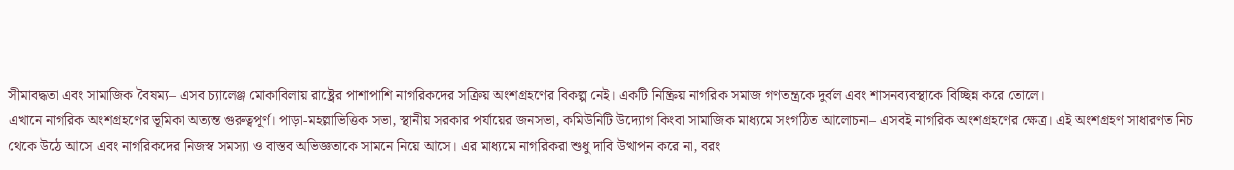সীমাবদ্ধতা এবং সামাজিক বৈষম্য– এসব চ্যালেঞ্জ মোকাবিলায় রাষ্ট্রের পাশাপাশি নাগরিকদের সক্রিয় অংশগ্রহণের বিকল্প নেই। একটি নিষ্ক্রিয় নাগরিক সমাজ গণতন্ত্রকে দুর্বল এবং শাসনব্যবস্থাকে বিচ্ছিন্ন করে তোলে।
এখানে নাগরিক অংশগ্রহণের ভূমিকা অত্যন্ত গুরুত্বপূর্ণ। পাড়া-মহল্লাভিত্তিক সভা, স্থানীয় সরকার পর্যায়ের জনসভা, কমিউনিটি উদ্যোগ কিংবা সামাজিক মাধ্যমে সংগঠিত আলোচনা– এসবই নাগরিক অংশগ্রহণের ক্ষেত্র। এই অংশগ্রহণ সাধারণত নিচ থেকে উঠে আসে এবং নাগরিকদের নিজস্ব সমস্যা ও বাস্তব অভিজ্ঞতাকে সামনে নিয়ে আসে। এর মাধ্যমে নাগরিকরা শুধু দাবি উত্থাপন করে না, বরং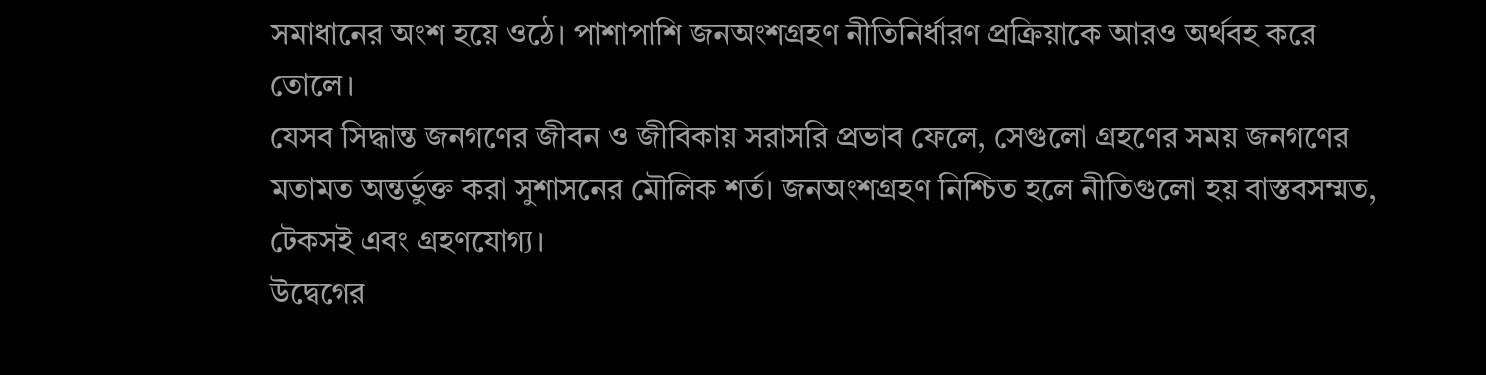সমাধানের অংশ হয়ে ওঠে। পাশাপাশি জনঅংশগ্রহণ নীতিনির্ধারণ প্রক্রিয়াকে আরও অর্থবহ করে তোলে।
যেসব সিদ্ধান্ত জনগণের জীবন ও জীবিকায় সরাসরি প্রভাব ফেলে, সেগুলো গ্রহণের সময় জনগণের মতামত অন্তর্ভুক্ত করা সুশাসনের মৌলিক শর্ত। জনঅংশগ্রহণ নিশ্চিত হলে নীতিগুলো হয় বাস্তবসম্মত, টেকসই এবং গ্রহণযোগ্য।
উদ্বেগের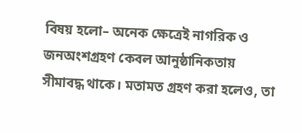বিষয় হলো– অনেক ক্ষেত্রেই নাগরিক ও জনঅংশগ্রহণ কেবল আনুষ্ঠানিকতায় সীমাবদ্ধ থাকে। মতামত গ্রহণ করা হলেও, তা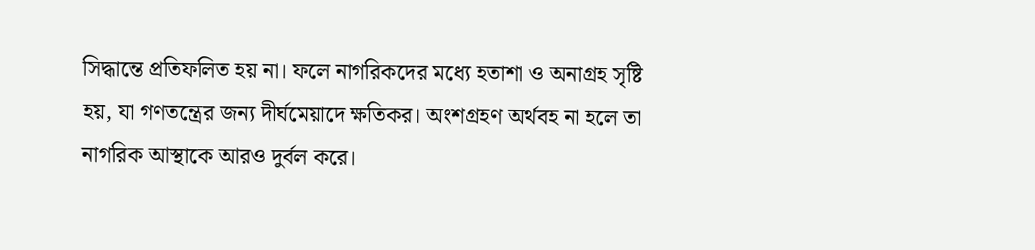সিদ্ধান্তে প্রতিফলিত হয় না। ফলে নাগরিকদের মধ্যে হতাশা ও অনাগ্রহ সৃষ্টি হয়, যা গণতন্ত্রের জন্য দীর্ঘমেয়াদে ক্ষতিকর। অংশগ্রহণ অর্থবহ না হলে তা নাগরিক আস্থাকে আরও দুর্বল করে।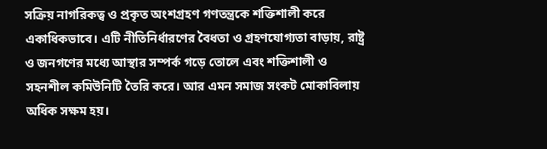সক্রিয় নাগরিকত্ব ও প্রকৃত অংশগ্রহণ গণতন্ত্রকে শক্তিশালী করে একাধিকভাবে। এটি নীতিনির্ধারণের বৈধতা ও গ্রহণযোগ্যতা বাড়ায়, রাষ্ট্র ও জনগণের মধ্যে আস্থার সম্পর্ক গড়ে তোলে এবং শক্তিশালী ও সহনশীল কমিউনিটি তৈরি করে। আর এমন সমাজ সংকট মোকাবিলায় অধিক সক্ষম হয়।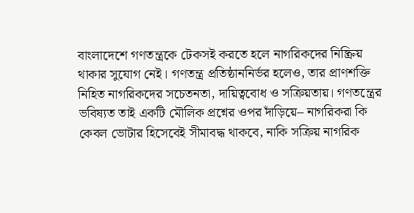বাংলাদেশে গণতন্ত্রকে টেকসই করতে হলে নাগরিকদের নিষ্ক্রিয় থাকার সুযোগ নেই। গণতন্ত্র প্রতিষ্ঠাননির্ভর হলেও, তার প্রাণশক্তি নিহিত নাগরিকদের সচেতনতা, দায়িত্ববোধ ও সক্রিয়তায়। গণতন্ত্রের ভবিষ্যত তাই একটি মৌলিক প্রশ্নের ওপর দাঁড়িয়ে– নাগরিকরা কি কেবল ভোটার হিসেবেই সীমাবদ্ধ থাকবে, নাকি সক্রিয় নাগরিক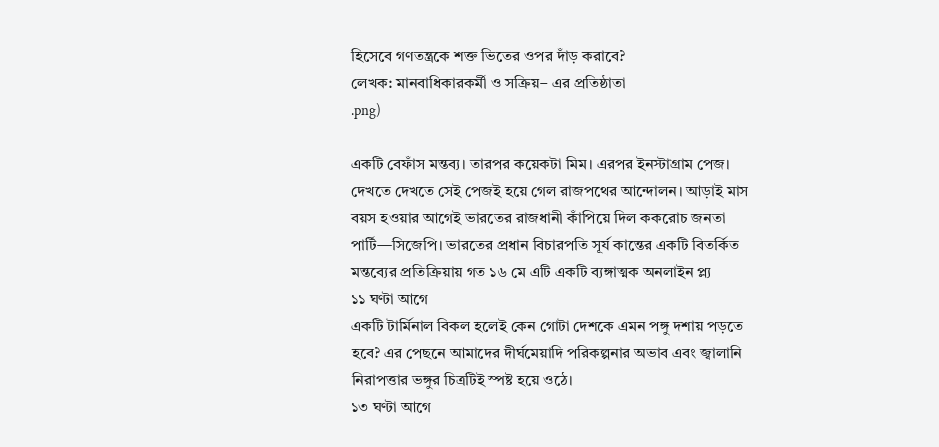হিসেবে গণতন্ত্রকে শক্ত ভিতের ওপর দাঁড় করাবে?
লেখক: মানবাধিকারকর্মী ও সক্রিয়– এর প্রতিষ্ঠাতা
.png)

একটি বেফাঁস মন্তব্য। তারপর কয়েকটা মিম। এরপর ইনস্টাগ্রাম পেজ। দেখতে দেখতে সেই পেজই হয়ে গেল রাজপথের আন্দোলন। আড়াই মাস বয়স হওয়ার আগেই ভারতের রাজধানী কাঁপিয়ে দিল ককরোচ জনতা পার্টি—সিজেপি। ভারতের প্রধান বিচারপতি সূর্য কান্তের একটি বিতর্কিত মন্তব্যের প্রতিক্রিয়ায় গত ১৬ মে এটি একটি ব্যঙ্গাত্মক অনলাইন প্ল্য
১১ ঘণ্টা আগে
একটি টার্মিনাল বিকল হলেই কেন গোটা দেশকে এমন পঙ্গু দশায় পড়তে হবে? এর পেছনে আমাদের দীর্ঘমেয়াদি পরিকল্পনার অভাব এবং জ্বালানি নিরাপত্তার ভঙ্গুর চিত্রটিই স্পষ্ট হয়ে ওঠে।
১৩ ঘণ্টা আগে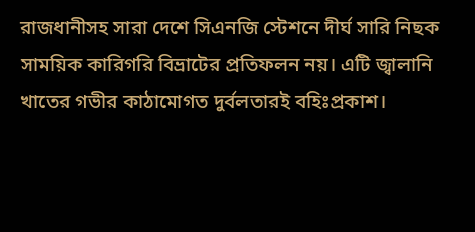রাজধানীসহ সারা দেশে সিএনজি স্টেশনে দীর্ঘ সারি নিছক সাময়িক কারিগরি বিভ্রাটের প্রতিফলন নয়। এটি জ্বালানি খাতের গভীর কাঠামোগত দুর্বলতারই বহিঃপ্রকাশ।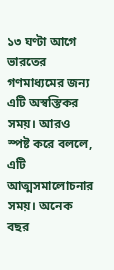১৩ ঘণ্টা আগে
ভারতের গণমাধ্যমের জন্য এটি অস্বস্তিকর সময়। আরও স্পষ্ট করে বললে, এটি আত্মসমালোচনার সময়। অনেক বছর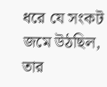ধরে যে সংকট জমে উঠছিল, তার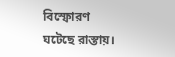বিস্ফোরণ ঘটেছে রাস্তায়।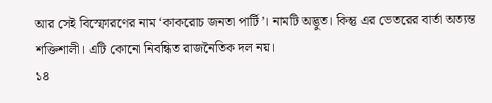আর সেই বিস্ফোরণের নাম ‘কাকরোচ জনতা পার্টি’। নামটি অদ্ভুত। কিন্তু এর ভেতরের বার্তা অত্যন্ত শক্তিশালী। এটি কোনো নিবন্ধিত রাজনৈতিক দল নয়।
১৪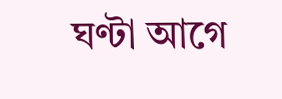ঘণ্টা আগে